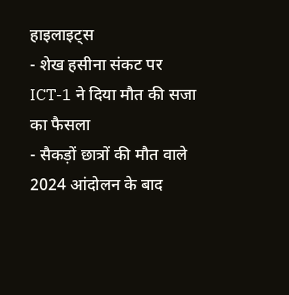हाइलाइट्स
- शेख हसीना संकट पर ICT-1 ने दिया मौत की सजा का फैसला
- सैकड़ों छात्रों की मौत वाले 2024 आंदोलन के बाद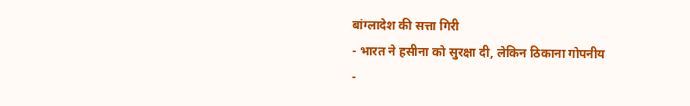बांग्लादेश की सत्ता गिरी
- भारत ने हसीना को सुरक्षा दी, लेकिन ठिकाना गोपनीय
-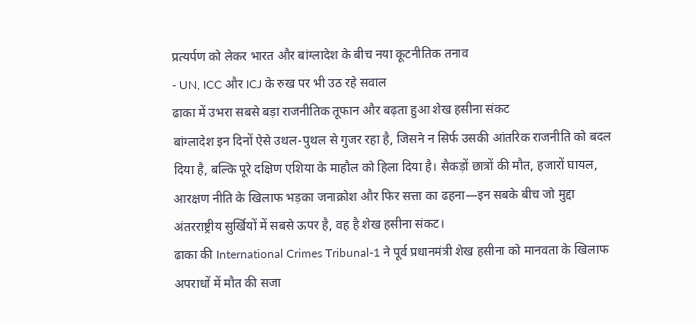प्रत्यर्पण को लेकर भारत और बांग्लादेश के बीच नया कूटनीतिक तनाव
- UN, ICC और ICJ के रुख पर भी उठ रहे सवाल
ढाका में उभरा सबसे बड़ा राजनीतिक तूफान और बढ़ता हुआ शेख हसीना संकट
बांग्लादेश इन दिनों ऐसे उथल-पुथल से गुजर रहा है, जिसने न सिर्फ उसकी आंतरिक राजनीति को बदल दिया है, बल्कि पूरे दक्षिण एशिया के माहौल को हिला दिया है। सैकड़ों छात्रों की मौत, हजारों घायल, आरक्षण नीति के खिलाफ भड़का जनाक्रोश और फिर सत्ता का ढहना—इन सबके बीच जो मुद्दा अंतरराष्ट्रीय सुर्खियों में सबसे ऊपर है, वह है शेख हसीना संकट।
ढाका की International Crimes Tribunal-1 ने पूर्व प्रधानमंत्री शेख हसीना को मानवता के खिलाफ अपराधों में मौत की सजा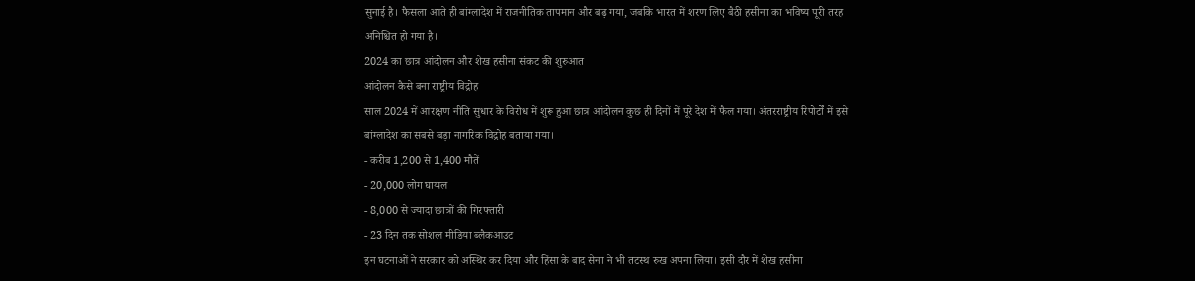सुनाई है। फैसला आते ही बांग्लादेश में राजनीतिक तापमान और बढ़ गया, जबकि भारत में शरण लिए बैठी हसीना का भविष्य पूरी तरह अनिश्चित हो गया है।
2024 का छात्र आंदोलन और शेख हसीना संकट की शुरुआत
आंदोलन कैसे बना राष्ट्रीय विद्रोह
साल 2024 में आरक्षण नीति सुधार के विरोध में शुरू हुआ छात्र आंदोलन कुछ ही दिनों में पूरे देश में फैल गया। अंतरराष्ट्रीय रिपोर्टों में इसे बांग्लादेश का सबसे बड़ा नागरिक विद्रोह बताया गया।
- करीब 1,200 से 1,400 मौतें
- 20,000 लोग घायल
- 8,000 से ज्यादा छात्रों की गिरफ्तारी
- 23 दिन तक सोशल मीडिया ब्लैकआउट
इन घटनाओं ने सरकार को अस्थिर कर दिया और हिंसा के बाद सेना ने भी तटस्थ रुख अपना लिया। इसी दौर में शेख हसीना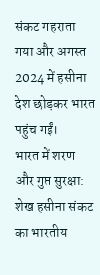संकट गहराता गया और अगस्त 2024 में हसीना देश छोड़कर भारत पहुंच गईं।
भारत में शरण और गुप्त सुरक्षा: शेख हसीना संकट का भारतीय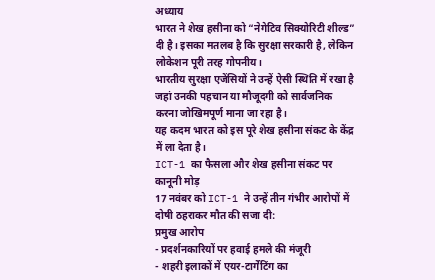अध्याय
भारत ने शेख हसीना को “नेगेटिव सिक्योरिटी शील्ड” दी है। इसका मतलब है कि सुरक्षा सरकारी है, लेकिन लोकेशन पूरी तरह गोपनीय।
भारतीय सुरक्षा एजेंसियों ने उन्हें ऐसी स्थिति में रखा है जहां उनकी पहचान या मौजूदगी को सार्वजनिक करना जोखिमपूर्ण माना जा रहा है।
यह कदम भारत को इस पूरे शेख हसीना संकट के केंद्र में ला देता है।
ICT-1 का फैसला और शेख हसीना संकट पर कानूनी मोड़
17 नवंबर को ICT-1 ने उन्हें तीन गंभीर आरोपों में दोषी ठहराकर मौत की सजा दी:
प्रमुख आरोप
- प्रदर्शनकारियों पर हवाई हमले की मंजूरी
- शहरी इलाकों में एयर-टार्गेटिंग का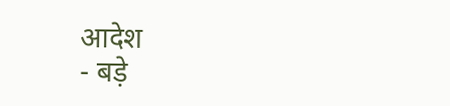आदेश
- बड़े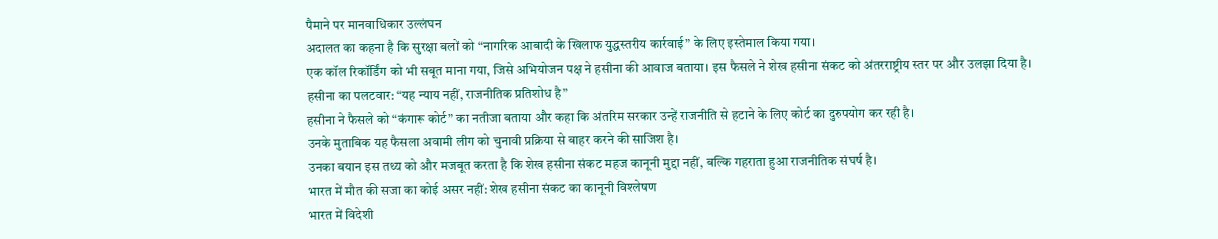पैमाने पर मानवाधिकार उल्लंघन
अदालत का कहना है कि सुरक्षा बलों को “नागरिक आबादी के खिलाफ युद्धस्तरीय कार्रवाई” के लिए इस्तेमाल किया गया।
एक कॉल रिकॉर्डिंग को भी सबूत माना गया, जिसे अभियोजन पक्ष ने हसीना की आवाज बताया। इस फैसले ने शेख हसीना संकट को अंतरराष्ट्रीय स्तर पर और उलझा दिया है।
हसीना का पलटवार: “यह न्याय नहीं, राजनीतिक प्रतिशोध है”
हसीना ने फैसले को “कंगारू कोर्ट” का नतीजा बताया और कहा कि अंतरिम सरकार उन्हें राजनीति से हटाने के लिए कोर्ट का दुरुपयोग कर रही है।
उनके मुताबिक यह फैसला अवामी लीग को चुनावी प्रक्रिया से बाहर करने की साजिश है।
उनका बयान इस तथ्य को और मजबूत करता है कि शेख हसीना संकट महज कानूनी मुद्दा नहीं, बल्कि गहराता हुआ राजनीतिक संघर्ष है।
भारत में मौत की सजा का कोई असर नहीं: शेख हसीना संकट का कानूनी विश्लेषण
भारत में विदेशी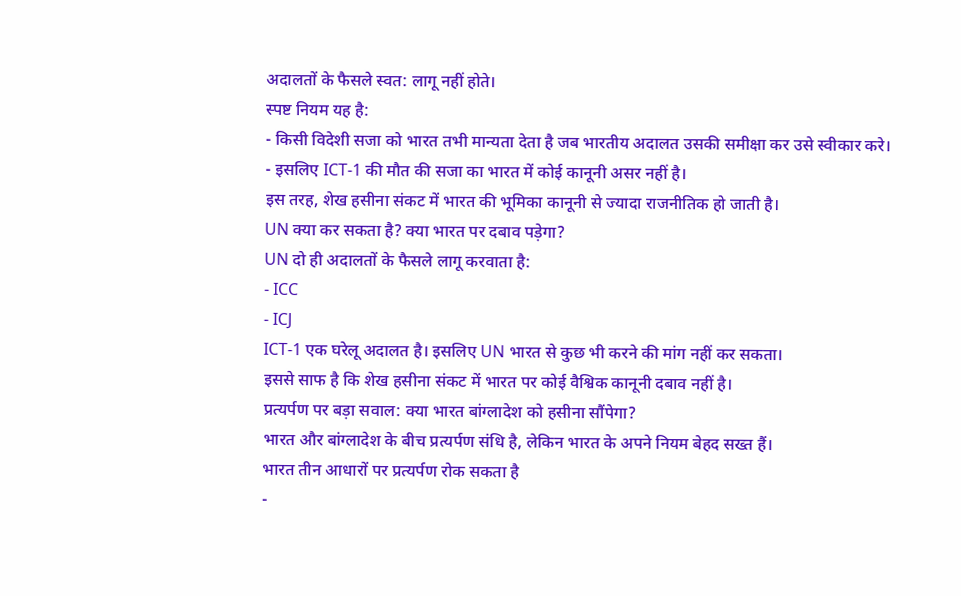अदालतों के फैसले स्वत: लागू नहीं होते।
स्पष्ट नियम यह है:
- किसी विदेशी सजा को भारत तभी मान्यता देता है जब भारतीय अदालत उसकी समीक्षा कर उसे स्वीकार करे।
- इसलिए ICT-1 की मौत की सजा का भारत में कोई कानूनी असर नहीं है।
इस तरह, शेख हसीना संकट में भारत की भूमिका कानूनी से ज्यादा राजनीतिक हो जाती है।
UN क्या कर सकता है? क्या भारत पर दबाव पड़ेगा?
UN दो ही अदालतों के फैसले लागू करवाता है:
- ICC
- ICJ
ICT-1 एक घरेलू अदालत है। इसलिए UN भारत से कुछ भी करने की मांग नहीं कर सकता।
इससे साफ है कि शेख हसीना संकट में भारत पर कोई वैश्विक कानूनी दबाव नहीं है।
प्रत्यर्पण पर बड़ा सवाल: क्या भारत बांग्लादेश को हसीना सौंपेगा?
भारत और बांग्लादेश के बीच प्रत्यर्पण संधि है, लेकिन भारत के अपने नियम बेहद सख्त हैं।
भारत तीन आधारों पर प्रत्यर्पण रोक सकता है
-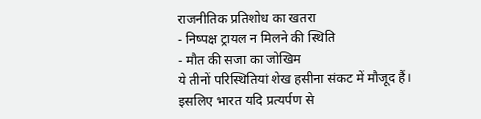राजनीतिक प्रतिशोध का खतरा
- निष्पक्ष ट्रायल न मिलने की स्थिति
- मौत की सजा का जोखिम
ये तीनों परिस्थितियां शेख हसीना संकट में मौजूद हैं।
इसलिए भारत यदि प्रत्यर्पण से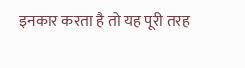इनकार करता है तो यह पूरी तरह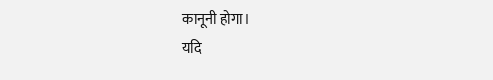कानूनी होगा।
यदि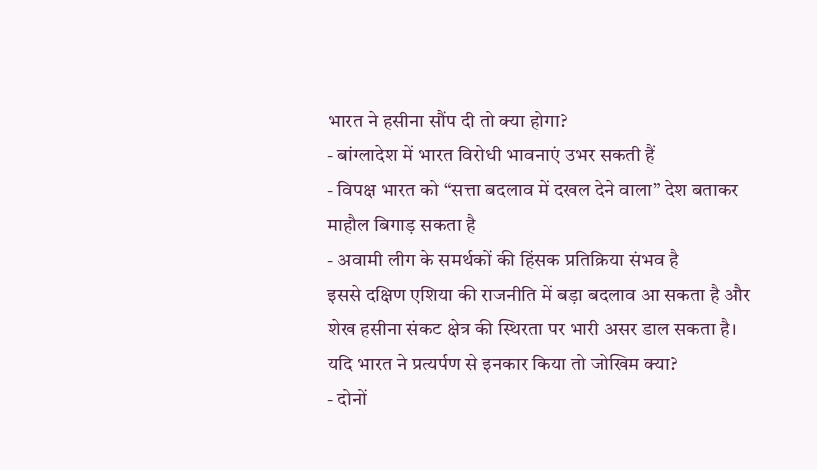भारत ने हसीना सौंप दी तो क्या होगा?
- बांग्लादेश में भारत विरोधी भावनाएं उभर सकती हैं
- विपक्ष भारत को “सत्ता बदलाव में दखल देने वाला” देश बताकर माहौल बिगाड़ सकता है
- अवामी लीग के समर्थकों की हिंसक प्रतिक्रिया संभव है
इससे दक्षिण एशिया की राजनीति में बड़ा बदलाव आ सकता है और शेख हसीना संकट क्षेत्र की स्थिरता पर भारी असर डाल सकता है।
यदि भारत ने प्रत्यर्पण से इनकार किया तो जोखिम क्या?
- दोनों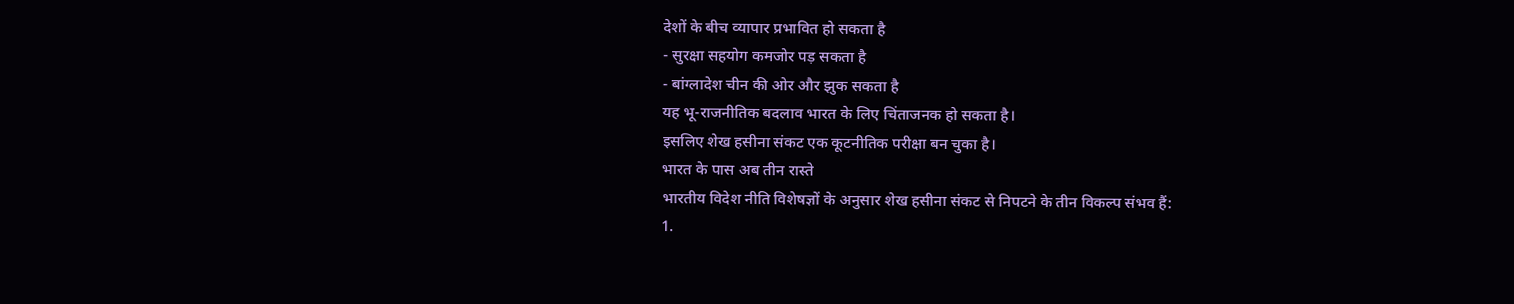देशों के बीच व्यापार प्रभावित हो सकता है
- सुरक्षा सहयोग कमजोर पड़ सकता है
- बांग्लादेश चीन की ओर और झुक सकता है
यह भू-राजनीतिक बदलाव भारत के लिए चिंताजनक हो सकता है।
इसलिए शेख हसीना संकट एक कूटनीतिक परीक्षा बन चुका है।
भारत के पास अब तीन रास्ते
भारतीय विदेश नीति विशेषज्ञों के अनुसार शेख हसीना संकट से निपटने के तीन विकल्प संभव हैं:
1.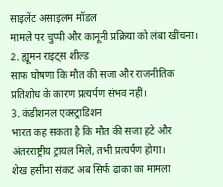साइलेंट असाइलम मॉडल
मामले पर चुप्पी और कानूनी प्रक्रिया को लंबा खींचना।
2. ह्यूमन राइट्स शील्ड
साफ घोषणा कि मौत की सजा और राजनीतिक प्रतिशोध के कारण प्रत्यर्पण संभव नहीं।
3. कंडीशनल एक्स्ट्राडिशन
भारत कह सकता है कि मौत की सजा हटे और अंतरराष्ट्रीय ट्रायल मिले, तभी प्रत्यर्पण होगा।
शेख हसीना संकट अब सिर्फ ढाका का मामला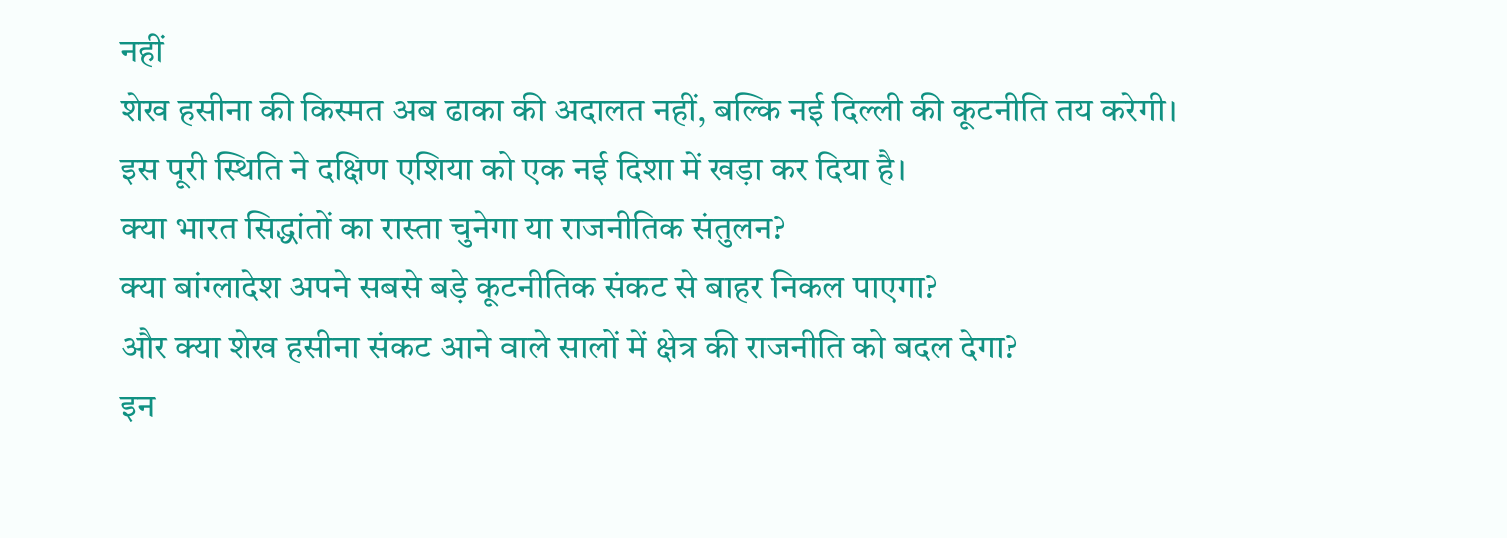नहीं
शेख हसीना की किस्मत अब ढाका की अदालत नहीं, बल्कि नई दिल्ली की कूटनीति तय करेगी।
इस पूरी स्थिति ने दक्षिण एशिया को एक नई दिशा में खड़ा कर दिया है।
क्या भारत सिद्धांतों का रास्ता चुनेगा या राजनीतिक संतुलन?
क्या बांग्लादेश अपने सबसे बड़े कूटनीतिक संकट से बाहर निकल पाएगा?
और क्या शेख हसीना संकट आने वाले सालों में क्षेत्र की राजनीति को बदल देगा?
इन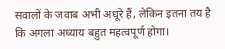सवालों के जवाब अभी अधूरे हैं, लेकिन इतना तय है कि अगला अध्याय बहुत महत्वपूर्ण होगा।